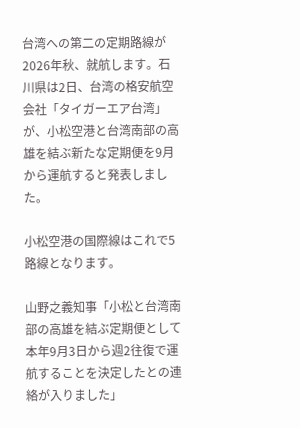台湾への第二の定期路線が2026年秋、就航します。石川県は2日、台湾の格安航空会社「タイガーエア台湾」が、小松空港と台湾南部の高雄を結ぶ新たな定期便を9月から運航すると発表しました。

小松空港の国際線はこれで5路線となります。

山野之義知事「小松と台湾南部の高雄を結ぶ定期便として本年9月3日から週2往復で運航することを決定したとの連絡が入りました」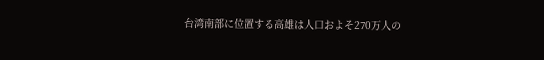台湾南部に位置する高雄は人口およそ270万人の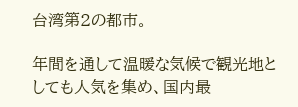台湾第2の都市。

年間を通して温暖な気候で観光地としても人気を集め、国内最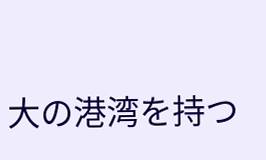大の港湾を持つ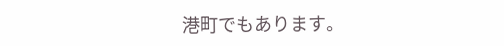港町でもあります。